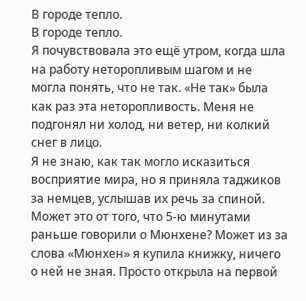В городе тепло.
В городе тепло.
Я почувствовала это ещё утром, когда шла на работу неторопливым шагом и не могла понять, что не так. «Не так» была как раз эта неторопливость. Меня не подгонял ни холод, ни ветер, ни колкий снег в лицо.
Я не знаю, как так могло исказиться восприятие мира, но я приняла таджиков за немцев, услышав их речь за спиной. Может это от того, что 5-ю минутами раньше говорили о Мюнхене? Может из за слова «Мюнхен» я купила книжку, ничего о ней не зная. Просто открыла на первой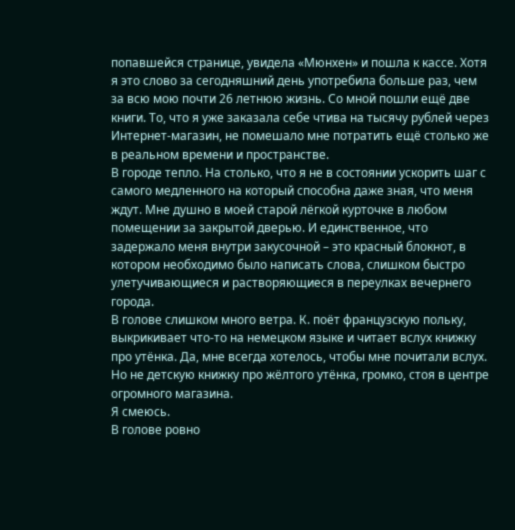попавшейся странице, увидела «Мюнхен» и пошла к кассе. Хотя я это слово за сегодняшний день употребила больше раз, чем за всю мою почти 26 летнюю жизнь. Со мной пошли ещё две книги. То, что я уже заказала себе чтива на тысячу рублей через Интернет-магазин, не помешало мне потратить ещё столько же в реальном времени и пространстве.
В городе тепло. На столько, что я не в состоянии ускорить шаг с самого медленного на который способна даже зная, что меня ждут. Мне душно в моей старой лёгкой курточке в любом помещении за закрытой дверью. И единственное, что задержало меня внутри закусочной – это красный блокнот, в котором необходимо было написать слова, слишком быстро улетучивающиеся и растворяющиеся в переулках вечернего города.
В голове слишком много ветра. К. поёт французскую польку, выкрикивает что-то на немецком языке и читает вслух книжку про утёнка. Да, мне всегда хотелось, чтобы мне почитали вслух. Но не детскую книжку про жёлтого утёнка, громко, стоя в центре огромного магазина.
Я смеюсь.
В голове ровно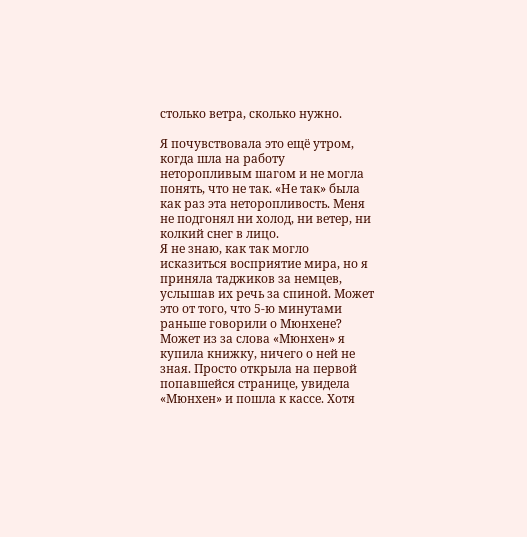столько ветра, сколько нужно.

Я почувствовала это ещё утром, когда шла на работу неторопливым шагом и не могла понять, что не так. «Не так» была как раз эта неторопливость. Меня не подгонял ни холод, ни ветер, ни колкий снег в лицо.
Я не знаю, как так могло исказиться восприятие мира, но я приняла таджиков за немцев, услышав их речь за спиной. Может это от того, что 5-ю минутами раньше говорили о Мюнхене? Может из за слова «Мюнхен» я купила книжку, ничего о ней не зная. Просто открыла на первой попавшейся странице, увидела «Мюнхен» и пошла к кассе. Хотя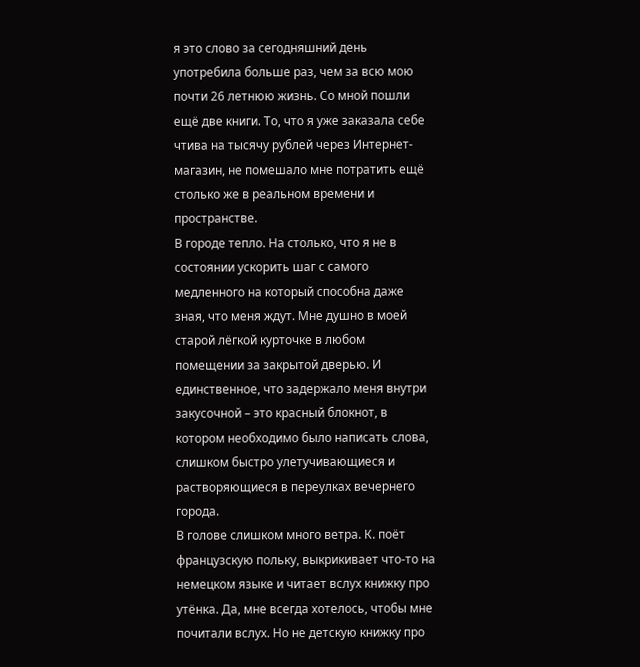я это слово за сегодняшний день употребила больше раз, чем за всю мою почти 26 летнюю жизнь. Со мной пошли ещё две книги. То, что я уже заказала себе чтива на тысячу рублей через Интернет-магазин, не помешало мне потратить ещё столько же в реальном времени и пространстве.
В городе тепло. На столько, что я не в состоянии ускорить шаг с самого медленного на который способна даже зная, что меня ждут. Мне душно в моей старой лёгкой курточке в любом помещении за закрытой дверью. И единственное, что задержало меня внутри закусочной – это красный блокнот, в котором необходимо было написать слова, слишком быстро улетучивающиеся и растворяющиеся в переулках вечернего города.
В голове слишком много ветра. К. поёт французскую польку, выкрикивает что-то на немецком языке и читает вслух книжку про утёнка. Да, мне всегда хотелось, чтобы мне почитали вслух. Но не детскую книжку про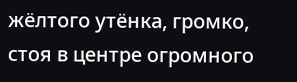жёлтого утёнка, громко, стоя в центре огромного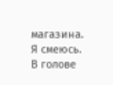магазина.
Я смеюсь.
В голове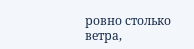ровно столько ветра,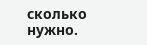сколько нужно.